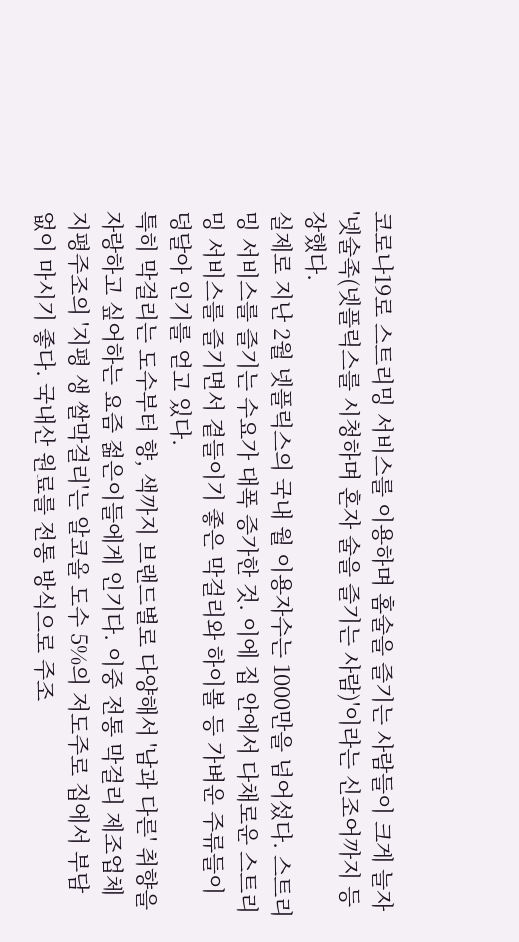코로나19로 스트리밍 서비스를 이용하며 홈술을 즐기는 사람들이 크게 늘자 '넷술족(넷플릭스를 시청하며 혼자 술을 즐기는 사람)'이라는 신조어까지 등장했다.
실제로 지난 2월 넷플릭스의 국내 월 이용자수는 1000만을 넘어섰다. 스트리밍 서비스를 즐기는 수요가 대폭 증가한 것. 이에 집 안에서 다채로운 스트리밍 서비스를 즐기면서 곁들이기 좋은 막걸리와 하이볼 등 가벼운 주류들이 덩달아 인기를 얻고 있다.
특히 막걸리는 도수부터 향, 색까지 브랜드별로 다양해서 '남과 다른' 취향을 자랑하고 싶어하는 요즘 젊은이들에게 인기다. 이중 전통 막걸리 제조업체 지평주조의 '지평 생 쌀막걸리'는 알코올 도수 5%의 저도주로 집에서 부담 없이 마시기 좋다. 국내산 원료를 전통 방식으로 주조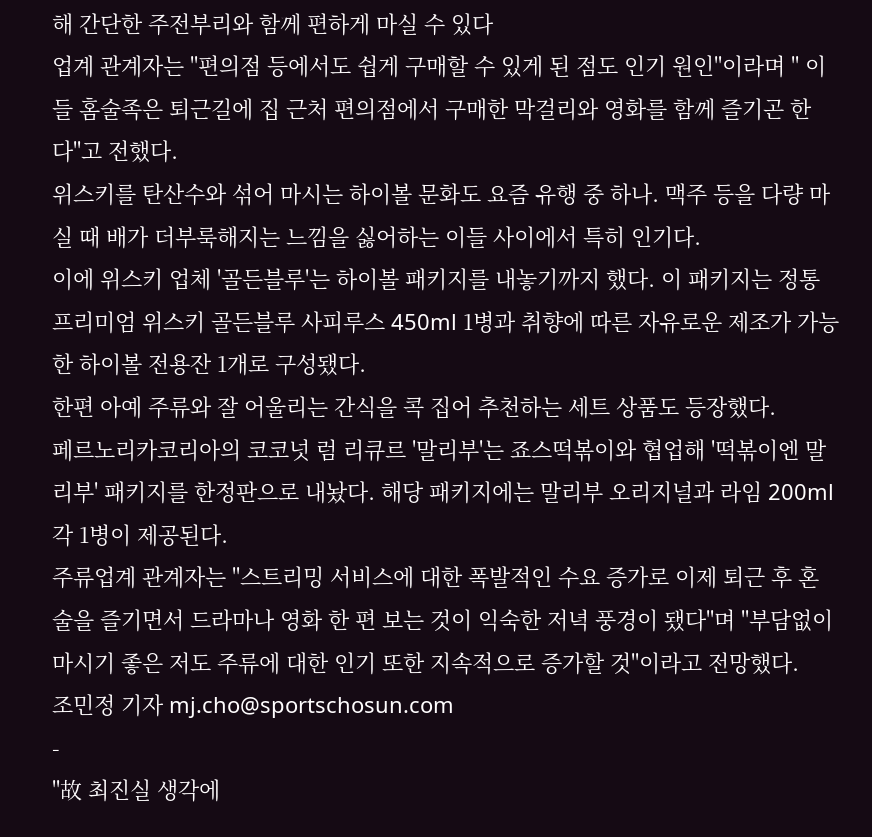해 간단한 주전부리와 함께 편하게 마실 수 있다
업계 관계자는 "편의점 등에서도 쉽게 구매할 수 있게 된 점도 인기 원인"이라며 " 이들 홈술족은 퇴근길에 집 근처 편의점에서 구매한 막걸리와 영화를 함께 즐기곤 한다"고 전했다.
위스키를 탄산수와 섞어 마시는 하이볼 문화도 요즘 유행 중 하나. 맥주 등을 다량 마실 때 배가 더부룩해지는 느낌을 싫어하는 이들 사이에서 특히 인기다.
이에 위스키 업체 '골든블루'는 하이볼 패키지를 내놓기까지 했다. 이 패키지는 정통 프리미엄 위스키 골든블루 사피루스 450ml 1병과 취향에 따른 자유로운 제조가 가능한 하이볼 전용잔 1개로 구성됐다.
한편 아예 주류와 잘 어울리는 간식을 콕 집어 추천하는 세트 상품도 등장했다.
페르노리카코리아의 코코넛 럼 리큐르 '말리부'는 죠스떡볶이와 협업해 '떡볶이엔 말리부' 패키지를 한정판으로 내놨다. 해당 패키지에는 말리부 오리지널과 라임 200ml 각 1병이 제공된다.
주류업계 관계자는 "스트리밍 서비스에 대한 폭발적인 수요 증가로 이제 퇴근 후 혼술을 즐기면서 드라마나 영화 한 편 보는 것이 익숙한 저녁 풍경이 됐다"며 "부담없이 마시기 좋은 저도 주류에 대한 인기 또한 지속적으로 증가할 것"이라고 전망했다.
조민정 기자 mj.cho@sportschosun.com
-
"故 최진실 생각에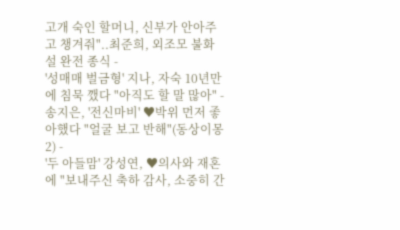고개 숙인 할머니, 신부가 안아주고 챙겨줘"..최준희, 외조모 불화설 완전 종식 -
'성매매 벌금형' 지나, 자숙 10년만에 침묵 깼다 "아직도 할 말 많아" -
송지은, '전신마비' ♥박위 먼저 좋아했다 "얼굴 보고 반해"(동상이몽2) -
'두 아들맘' 강성연, ♥의사와 재혼에 "보내주신 축하 감사, 소중히 간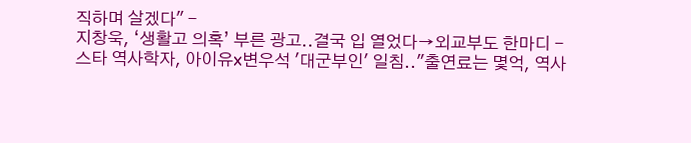직하며 살겠다" -
지창욱, ‘생활고 의혹’ 부른 광고..결국 입 열었다→외교부도 한마디 -
스타 역사학자, 아이유x변우석 '대군부인' 일침.."출연료는 몇억, 역사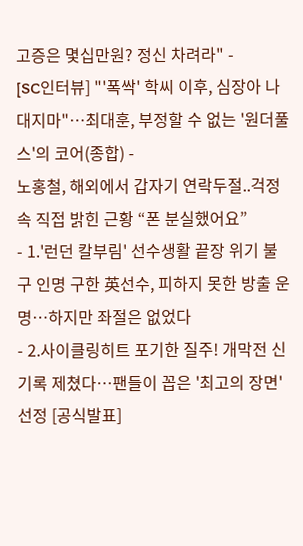고증은 몇십만원? 정신 차려라" -
[SC인터뷰] "'폭싹' 학씨 이후, 심장아 나대지마"…최대훈, 부정할 수 없는 '원더풀스'의 코어(종합) -
노홍철, 해외에서 갑자기 연락두절..걱정 속 직접 밝힌 근황 “폰 분실했어요”
- 1.'런던 칼부림' 선수생활 끝장 위기 불구 인명 구한 英선수, 피하지 못한 방출 운명…하지만 좌절은 없었다
- 2.사이클링히트 포기한 질주! 개막전 신기록 제쳤다…팬들이 꼽은 '최고의 장면' 선정 [공식발표]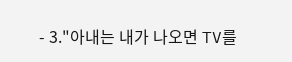- 3."아내는 내가 나오면 TV를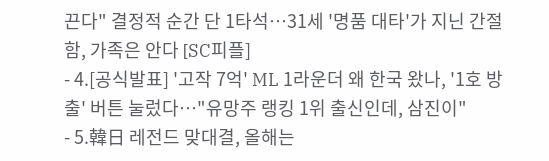끈다" 결정적 순간 단 1타석…31세 '명품 대타'가 지닌 간절함, 가족은 안다 [SC피플]
- 4.[공식발표] '고작 7억' ML 1라운더 왜 한국 왔나, '1호 방출' 버튼 눌렀다…"유망주 랭킹 1위 출신인데, 삼진이"
- 5.韓日 레전드 맞대결, 올해는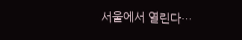서울에서 열린다…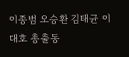이종범 오승환 김태균 이대호 총출동